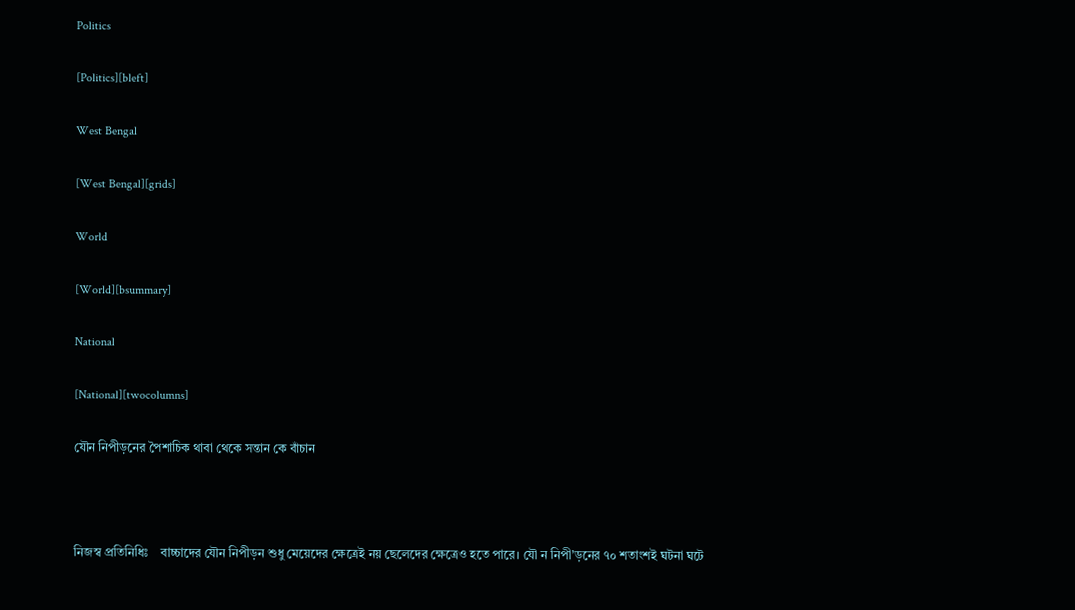Politics

[Politics][bleft]

West Bengal

[West Bengal][grids]

World

[World][bsummary]

National

[National][twocolumns]

যৌন নিপীড়নের পৈশাচিক থাবা থেকে সন্তান কে বাঁচান



নিজস্ব প্রতিনিধিঃ    বাচ্চাদের যৌন নিপীড়ন শুধু মেয়েদের ক্ষেত্রেই নয় ছেলেদের ক্ষেত্রেও হতে পারে। যৌ ন নিপী’ড়নের ৭০ শতাংশই ঘটনা ঘটে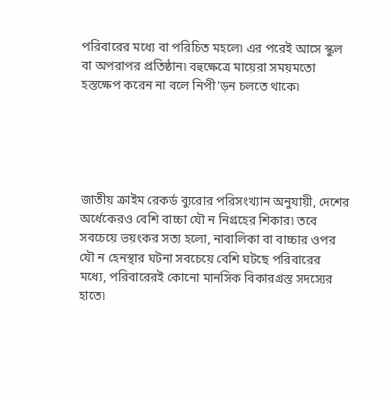পরিবারের মধ্যে বা পরিচিত মহলে৷ এর পরেই আসে স্কুল বা অপরাপর প্রতিষ্ঠান৷ বহুক্ষেত্রে মায়েরা সময়মতো হস্তক্ষেপ করেন না বলে নিপী’ড়ন চলতে থাকে৷





জাতীয় ক্রাইম রেকর্ড ব্যুরোর পরিসংখ্যান অনুযায়ী, দেশের অর্ধেকেরও বেশি বাচ্চা যৌ ন নিগ্রহের শিকার৷ তবে সবচেয়ে ভয়ংকর সত্য হলো, নাবালিকা বা বাচ্চার ওপর যৌ ন হেনস্থার ঘটনা সবচেয়ে বেশি ঘটছে পরিবারের মধ্যে, পরিবারেরই কোনো মানসিক বিকারগ্রস্ত সদস্যের হাতে৷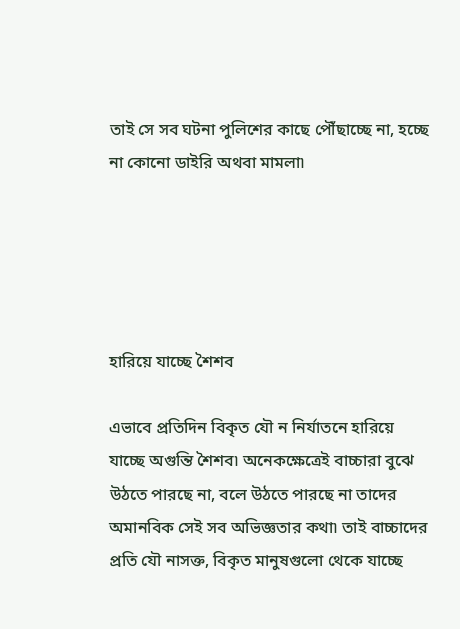তাই সে সব ঘটনা পুলিশের কাছে পৌঁছাচ্ছে না, হচ্ছে না কোনো ডাইরি অথবা মামলা৷





হারিয়ে যাচ্ছে শৈশব

এভাবে প্রতিদিন বিকৃত যৌ ন নির্যাতনে হারিয়ে যাচ্ছে অগুন্তি শৈশব৷ অনেকক্ষেত্রেই বাচ্চারা বুঝে উঠতে পারছে না, বলে উঠতে পারছে না তাদের অমানবিক সেই সব অভিজ্ঞতার কথা৷ তাই বাচ্চাদের প্রতি যৌ নাসক্ত, বিকৃত মানুষগুলো থেকে যাচ্ছে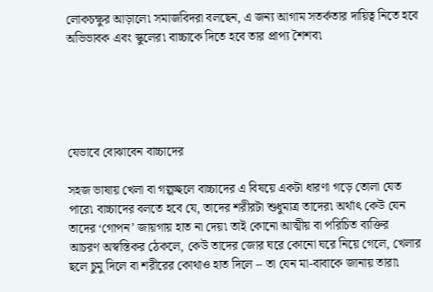লোকচক্ষুর আড়ালে৷ সমাজবিদরা বলছেন, এ জন্য আগাম সতর্কতার দায়িত্ব নিতে হবে অভিভাবক এবং স্কুলের৷ বাচ্চাকে দিতে হবে তার প্রাপ্য শৈশব৷





যেভাবে বোঝাবেন বাচ্চাদের

সহজ ভাষায় খেলা বা গল্পচ্ছলে বাচ্চাদের এ বিষয়ে একটা ধারণা গড়ে তোলা যেত পারে৷ বাচ্চাদের বলতে হবে যে, তাদের শরীরটা শুধুমাত্র তাদের৷ অর্থাৎ কেউ যেন তাদের ‘গোপন’ জায়গায় হাত না দেয়৷ তাই কোনো আত্মীয় বা পরিচিত ব্যক্তির আচরণ অস্বস্তিকর ঠেকলে, কেউ তাদের জোর ঘরে কোনো ঘরে নিয়ে গেলে, খেলার ছলে চুমু দিলে বা শরীরের কোথাও হাত দিলে – তা যেন মা-বাবাকে জানায় তারা৷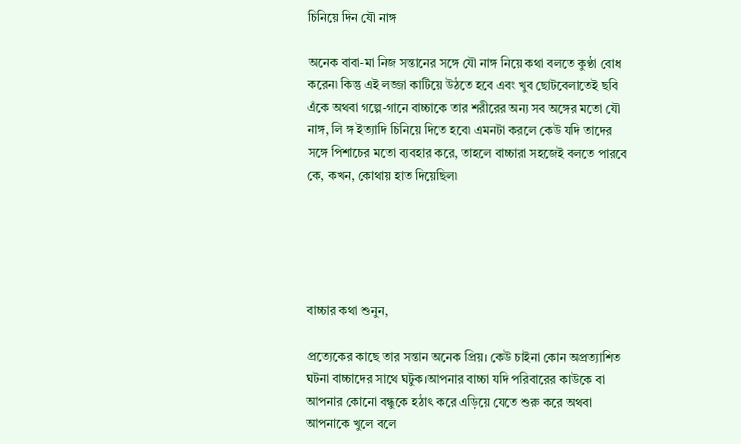চিনিয়ে দিন যৌ নাঙ্গ

অনেক বাবা-মা নিজ সন্তানের সঙ্গে যৌ নাঙ্গ নিয়ে কথা বলতে কুণ্ঠা বোধ করেন৷ কিন্তু এই লজ্জা কাটিয়ে উঠতে হবে এবং খুব ছোটবেলাতেই ছবি এঁকে অথবা গল্পে-গানে বাচ্চাকে তার শরীরের অন্য সব অঙ্গের মতো যৌ নাঙ্গ, লি ঙ্গ ইত্যাদি চিনিয়ে দিতে হবে৷ এমনটা করলে কেউ যদি তাদের সঙ্গে পিশাচের মতো ব্যবহার করে, তাহলে বাচ্চারা সহজেই বলতে পারবে কে, কখন, কোথায় হাত দিয়েছিল৷





বাচ্চার কথা শুনুন,

প্রত্যেকের কাছে তার সন্তান অনেক প্রিয়। কেউ চাইনা কোন অপ্রত্যাশিত ঘটনা বাচ্চাদের সাথে ঘটুক।আপনার বাচ্চা যদি পরিবারের কাউকে বা আপনার কোনো বন্ধুকে হঠাৎ করে এড়িয়ে যেতে শুরু করে অথবা আপনাকে খুলে বলে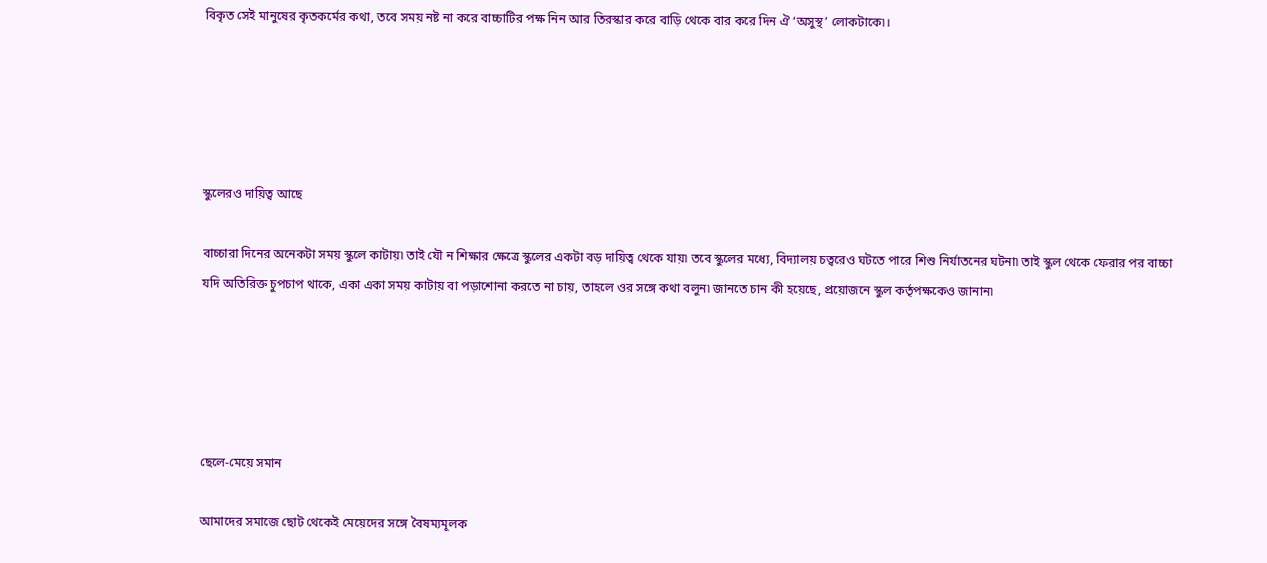বিকৃত সেই মানুষের কৃতকর্মের কথা, তবে সময় নষ্ট না করে বাচ্চাটির পক্ষ নিন আর তিরস্কার করে বাড়ি থেকে বার করে দিন ঐ ‘অসুস্থ’ লোকটাকে৷।





স্কুলেরও দায়িত্ব আছে

বাচ্চারা দিনের অনেকটা সময় স্কুলে কাটায়৷ তাই যৌ ন শিক্ষার ক্ষেত্রে স্কুলের একটা বড় দায়িত্ব থেকে যায়৷ তবে স্কুলের মধ্যে, বিদ্যালয় চত্বরেও ঘটতে পারে শিশু নির্যাতনের ঘটনা৷ তাই স্কুল থেকে ফেরার পর বাচ্চা যদি অতিরিক্ত চুপচাপ থাকে, একা একা সময় কাটায় বা পড়াশোনা করতে না চায়, তাহলে ওর সঙ্গে কথা বলুন৷ জানতে চান কী হয়েছে, প্রয়োজনে স্কুল কর্তৃপক্ষকেও জানান৷





ছেলে-মেয়ে সমান

আমাদের সমাজে ছোট থেকেই মেয়েদের সঙ্গে বৈষম্যমূলক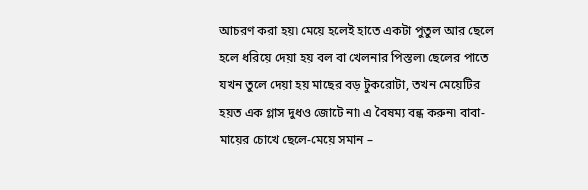আচরণ করা হয়৷ মেয়ে হলেই হাতে একটা পুতুল আর ছেলে হলে ধরিয়ে দেয়া হয় বল বা খেলনার পিস্তল৷ ছেলের পাতে যখন তুলে দেয়া হয় মাছের বড় টুকরোটা, তখন মেয়েটির হয়ত এক গ্লাস দুধও জোটে না৷ এ বৈষম্য বন্ধ করুন৷ বাবা-মায়ের চোখে ছেলে-মেয়ে সমান –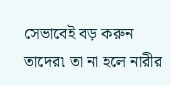সেভাবেই বড় করুন তাদের৷ তা না হলে নারীর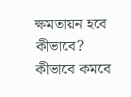ক্ষমতায়ন হবে কীভাবে? কীভাবে কমবে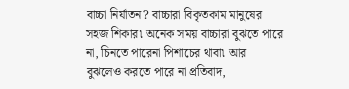বাচ্চা নির্যাতন? বাচ্চারা বিকৃতকাম মানুষের সহজ শিকার৷ অনেক সময় বাচ্চারা বুঝতে পারে না, চিনতে পারেনা পিশাচের থাবা৷ আর বুঝলেও করতে পারে না প্রতিবাদ,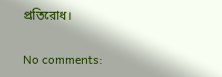প্রতিরোধ।

No comments: